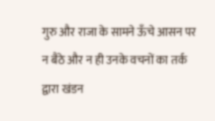गुरु और राजा के सामने ऊँचे आसन पर न बैठे और न ही उनके वचनों का तर्क द्वारा खंडन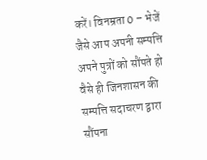करें। विनम्रता 0 – भेजें
जैसे आप अपनी सम्पत्ति अपने पुत्रों को सौंपते हो वैसे ही जिनशासन की सम्पत्ति सदाचरण द्वारा सौंपना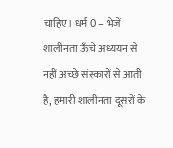चाहिए। धर्म 0 – भेजें
शालीनता ऊँचे अध्ययन से नहीं अच्छे संस्कारों से आती है, हमारी शालीनता दूसरों के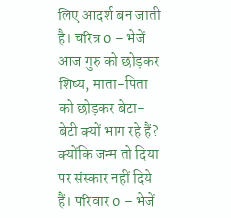लिए आदर्श बन जाती है। चरित्र 0 – भेजें
आज गुरु को छोड़कर शिष्य, माता-पिता को छोड़कर बेटा-बेटी क्यों भाग रहे हैं? क्योंकि जन्म तो दिया पर संस्कार नहीं दिये हैं। परिवार 0 – भेजें